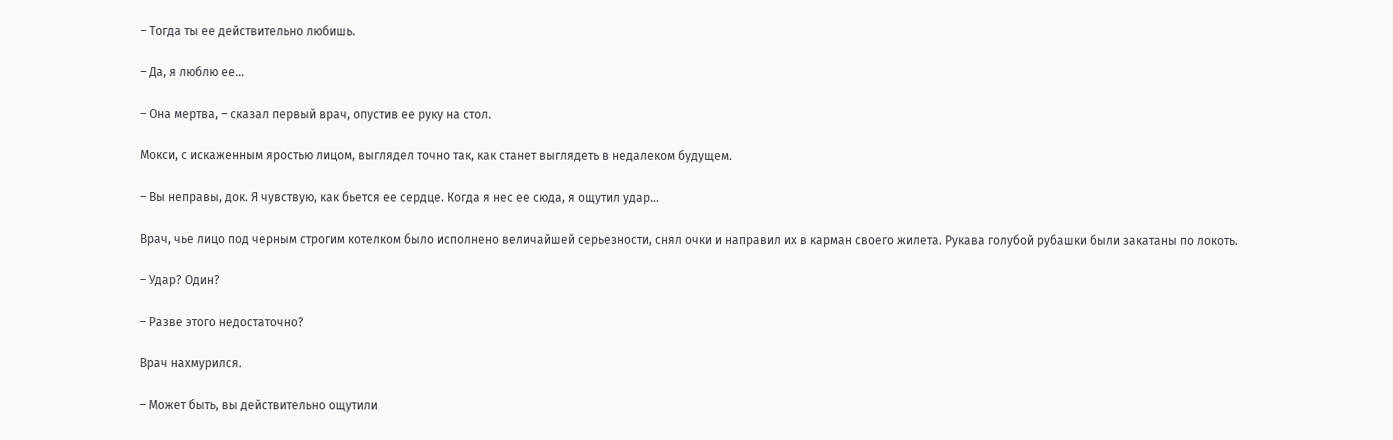– Тогда ты ее действительно любишь.

– Да, я люблю ее…

– Она мертва, – сказал первый врач, опустив ее руку на стол.

Мокси, с искаженным яростью лицом, выглядел точно так, как станет выглядеть в недалеком будущем.

– Вы неправы, док. Я чувствую, как бьется ее сердце. Когда я нес ее сюда, я ощутил удар…

Врач, чье лицо под черным строгим котелком было исполнено величайшей серьезности, снял очки и направил их в карман своего жилета. Рукава голубой рубашки были закатаны по локоть.

– Удар? Один?

– Разве этого недостаточно?

Врач нахмурился.

– Может быть, вы действительно ощутили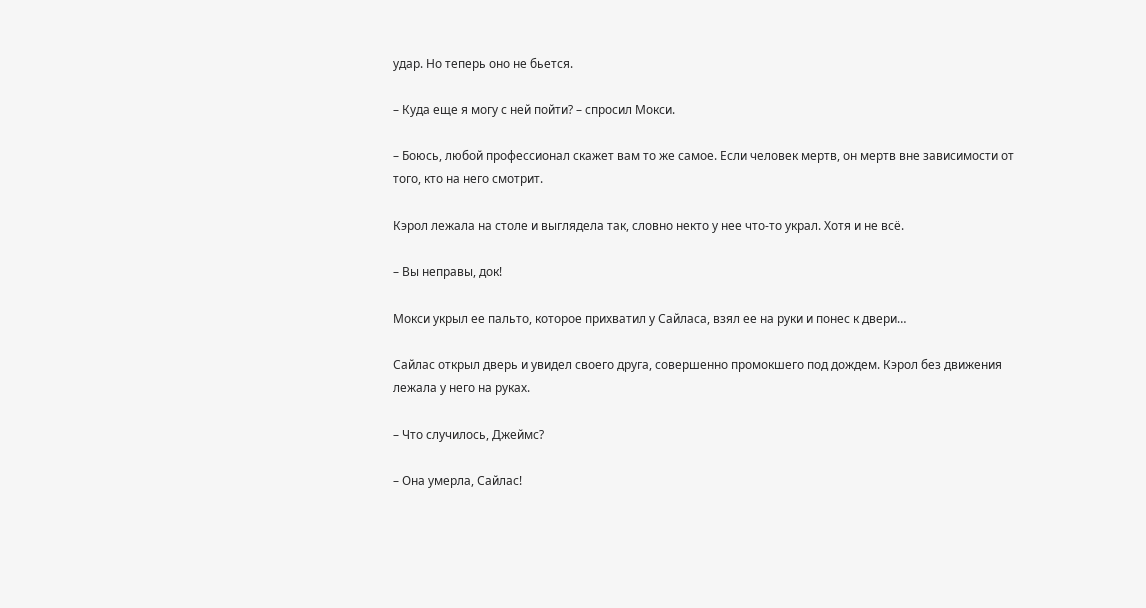удар. Но теперь оно не бьется.

– Куда еще я могу с ней пойти? – спросил Мокси.

– Боюсь, любой профессионал скажет вам то же самое. Если человек мертв, он мертв вне зависимости от того, кто на него смотрит.

Кэрол лежала на столе и выглядела так, словно некто у нее что-то украл. Хотя и не всё.

– Вы неправы, док!

Мокси укрыл ее пальто, которое прихватил у Сайласа, взял ее на руки и понес к двери…

Сайлас открыл дверь и увидел своего друга, совершенно промокшего под дождем. Кэрол без движения лежала у него на руках.

– Что случилось, Джеймс?

– Она умерла, Сайлас!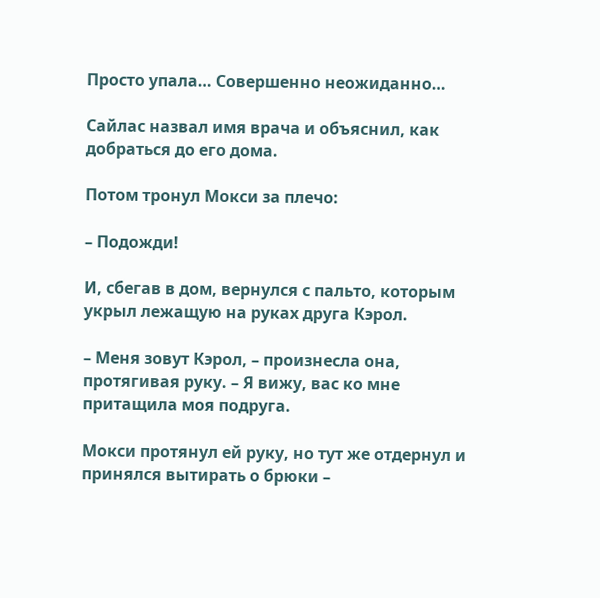Просто упала… Совершенно неожиданно…

Сайлас назвал имя врача и объяснил, как добраться до его дома.

Потом тронул Мокси за плечо:

– Подожди!

И, сбегав в дом, вернулся с пальто, которым укрыл лежащую на руках друга Кэрол.

– Меня зовут Кэрол, – произнесла она, протягивая руку. – Я вижу, вас ко мне притащила моя подруга.

Мокси протянул ей руку, но тут же отдернул и принялся вытирать о брюки –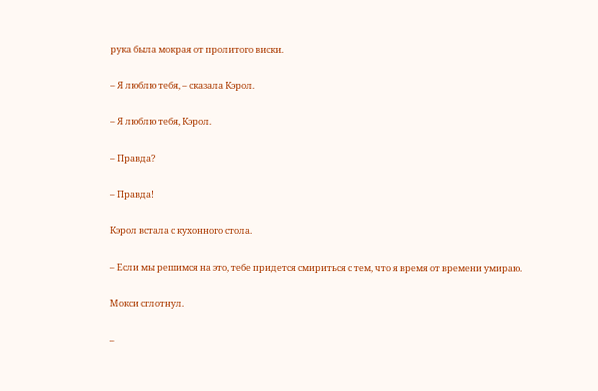рука была мокрая от пролитого виски.

– Я люблю тебя, – сказала Кэрол.

– Я люблю тебя, Кэрол.

– Правда?

– Правда!

Кэрол встала с кухонного стола.

– Если мы решимся на это, тебе придется смириться с тем, что я время от времени умираю.

Мокси сглотнул.

–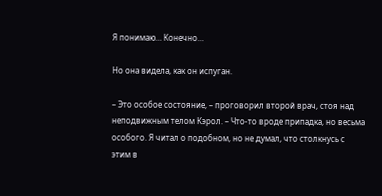Я понимаю… Конечно…

Но она видела, как он испуган.

– Это особое состояние, – проговорил второй врач, стоя над неподвижным телом Кэрол. – Что-то вроде припадка, но весьма особого. Я читал о подобном, но не думал, что столкнусь с этим в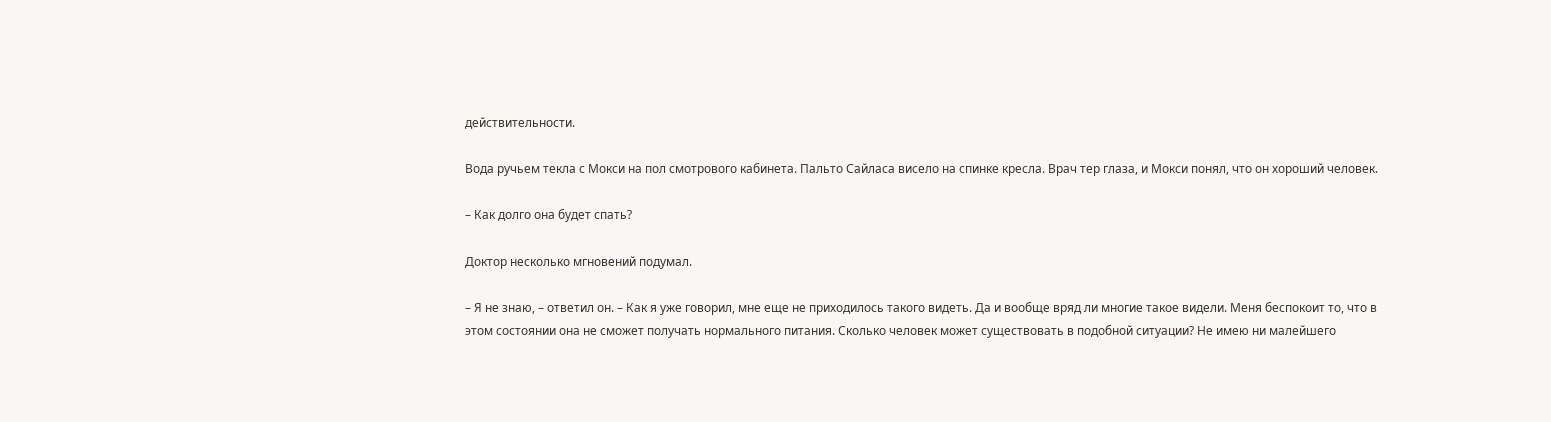действительности.

Вода ручьем текла с Мокси на пол смотрового кабинета. Пальто Сайласа висело на спинке кресла. Врач тер глаза, и Мокси понял, что он хороший человек.

– Как долго она будет спать?

Доктор несколько мгновений подумал.

– Я не знаю, – ответил он. – Как я уже говорил, мне еще не приходилось такого видеть. Да и вообще вряд ли многие такое видели. Меня беспокоит то, что в этом состоянии она не сможет получать нормального питания. Сколько человек может существовать в подобной ситуации? Не имею ни малейшего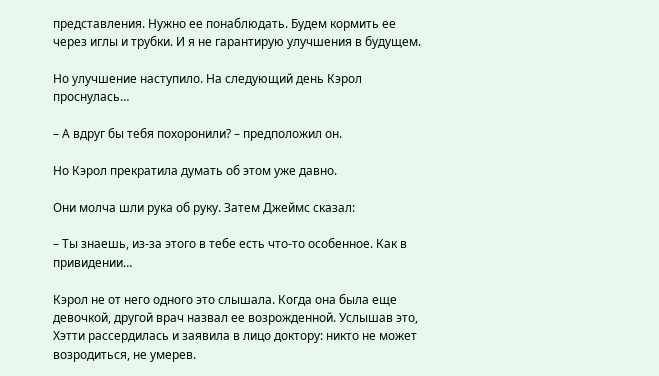представления. Нужно ее понаблюдать. Будем кормить ее через иглы и трубки. И я не гарантирую улучшения в будущем.

Но улучшение наступило. На следующий день Кэрол проснулась…

– А вдруг бы тебя похоронили? – предположил он.

Но Кэрол прекратила думать об этом уже давно.

Они молча шли рука об руку. Затем Джеймс сказал:

– Ты знаешь, из-за этого в тебе есть что-то особенное. Как в привидении…

Кэрол не от него одного это слышала. Когда она была еще девочкой, другой врач назвал ее возрожденной. Услышав это, Хэтти рассердилась и заявила в лицо доктору: никто не может возродиться, не умерев.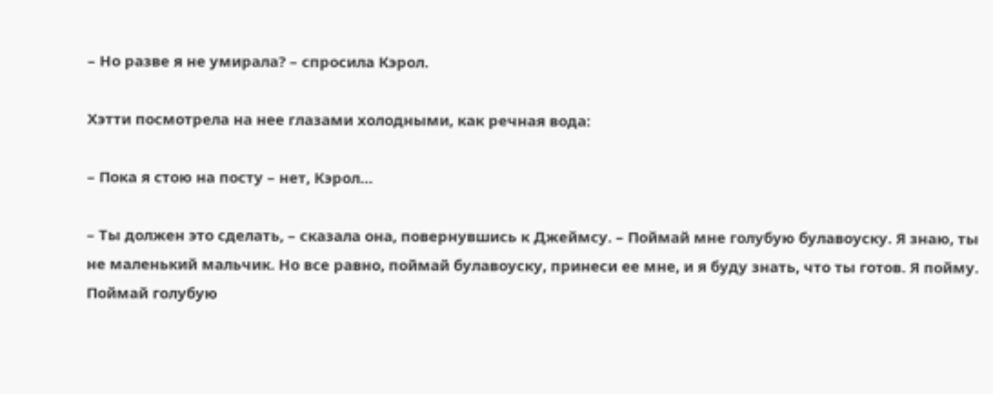– Но разве я не умирала? – спросила Кэрол.

Хэтти посмотрела на нее глазами холодными, как речная вода:

– Пока я стою на посту – нет, Кэрол…

– Ты должен это сделать, – сказала она, повернувшись к Джеймсу. – Поймай мне голубую булавоуску. Я знаю, ты не маленький мальчик. Но все равно, поймай булавоуску, принеси ее мне, и я буду знать, что ты готов. Я пойму. Поймай голубую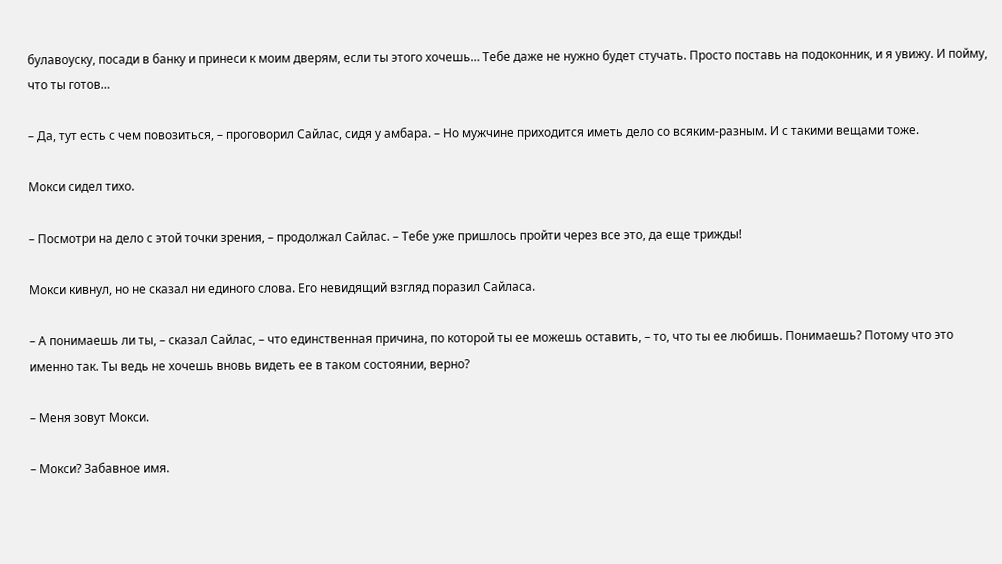булавоуску, посади в банку и принеси к моим дверям, если ты этого хочешь… Тебе даже не нужно будет стучать. Просто поставь на подоконник, и я увижу. И пойму, что ты готов…

– Да, тут есть с чем повозиться, – проговорил Сайлас, сидя у амбара. – Но мужчине приходится иметь дело со всяким-разным. И с такими вещами тоже.

Мокси сидел тихо.

– Посмотри на дело с этой точки зрения, – продолжал Сайлас. – Тебе уже пришлось пройти через все это, да еще трижды!

Мокси кивнул, но не сказал ни единого слова. Его невидящий взгляд поразил Сайласа.

– А понимаешь ли ты, – сказал Сайлас, – что единственная причина, по которой ты ее можешь оставить, – то, что ты ее любишь. Понимаешь? Потому что это именно так. Ты ведь не хочешь вновь видеть ее в таком состоянии, верно?

– Меня зовут Мокси.

– Мокси? Забавное имя.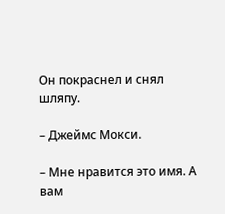Он покраснел и снял шляпу.

– Джеймс Мокси.

– Мне нравится это имя. А вам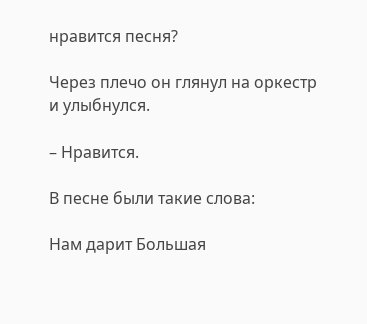нравится песня?

Через плечо он глянул на оркестр и улыбнулся.

– Нравится.

В песне были такие слова:

Нам дарит Большая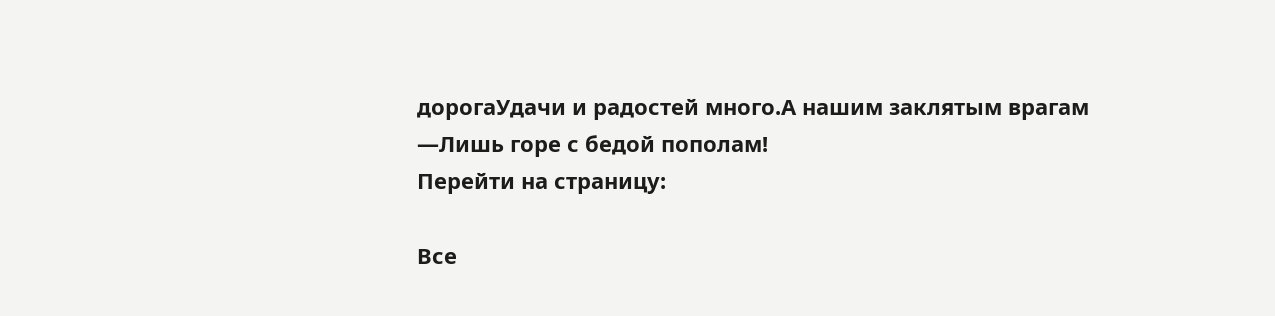дорогаУдачи и радостей много.А нашим заклятым врагам —Лишь горе с бедой пополам!
Перейти на страницу:

Все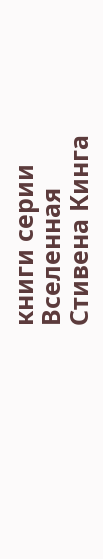книги серии Вселенная Стивена Кинга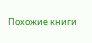Похожие книги